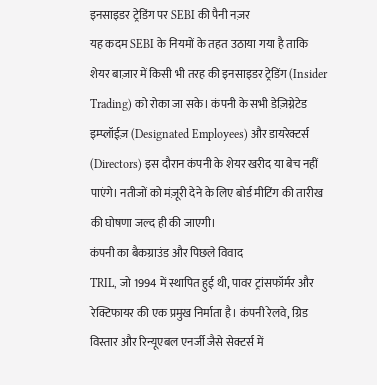इनसाइडर ट्रेडिंग पर SEBI की पैनी नज़र
यह कदम SEBI के नियमों के तहत उठाया गया है ताकि शेयर बाज़ार में किसी भी तरह की इनसाइडर ट्रेडिंग (Insider Trading) को रोका जा सके। कंपनी के सभी डेज़िग्नेटेड इम्प्लॉईज़ (Designated Employees) और डायरेक्टर्स (Directors) इस दौरान कंपनी के शेयर खरीद या बेच नहीं पाएंगे। नतीजों को मंज़ूरी देने के लिए बोर्ड मीटिंग की तारीख की घोषणा जल्द ही की जाएगी।
कंपनी का बैकग्राउंड और पिछले विवाद
TRIL, जो 1994 में स्थापित हुई थी, पावर ट्रांसफॉर्मर और रेक्टिफायर की एक प्रमुख निर्माता है। कंपनी रेलवे, ग्रिड विस्तार और रिन्यूएबल एनर्जी जैसे सेक्टर्स में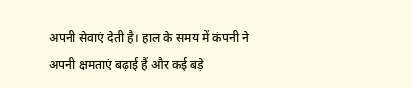अपनी सेवाएं देती है। हाल के समय में कंपनी ने अपनी क्षमताएं बढ़ाई हैं और कई बड़े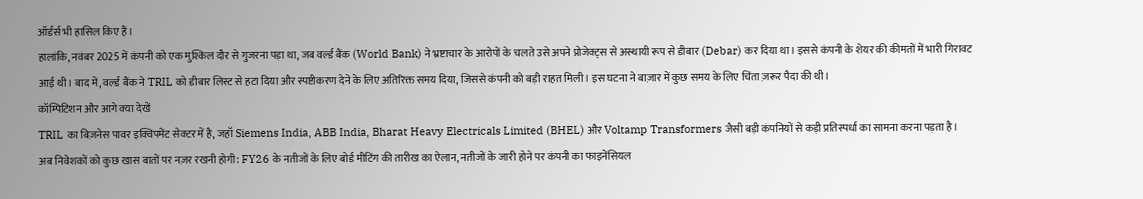ऑर्डर्स भी हासिल किए हैं।
हालांकि, नवंबर 2025 में कंपनी को एक मुश्किल दौर से गुजरना पड़ा था, जब वर्ल्ड बैंक (World Bank) ने भ्रष्टाचार के आरोपों के चलते उसे अपने प्रोजेक्ट्स से अस्थायी रूप से डीबार (Debar) कर दिया था। इससे कंपनी के शेयर की कीमतों में भारी गिरावट आई थी। बाद में, वर्ल्ड बैंक ने TRIL को डीबार लिस्ट से हटा दिया और स्पष्टीकरण देने के लिए अतिरिक्त समय दिया, जिससे कंपनी को बड़ी राहत मिली। इस घटना ने बाज़ार में कुछ समय के लिए चिंता ज़रूर पैदा की थी।
कॉम्पिटिशन और आगे क्या देखें
TRIL का बिज़नेस पावर इक्विपमेंट सेक्टर में है, जहाँ Siemens India, ABB India, Bharat Heavy Electricals Limited (BHEL) और Voltamp Transformers जैसी बड़ी कंपनियों से कड़ी प्रतिस्पर्धा का सामना करना पड़ता है।
अब निवेशकों को कुछ खास बातों पर नज़र रखनी होगी: FY26 के नतीजों के लिए बोर्ड मीटिंग की तारीख का ऐलान, नतीजों के जारी होने पर कंपनी का फाइनेंसियल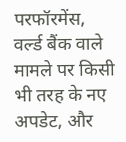परफॉरमेंस, वर्ल्ड बैंक वाले मामले पर किसी भी तरह के नए अपडेट, और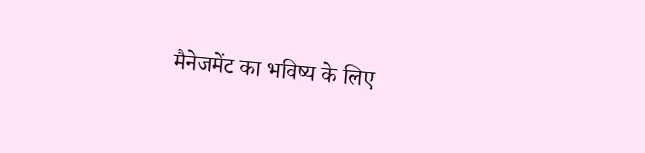मैनेजमेंट का भविष्य के लिए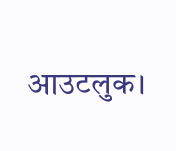आउटलुक।